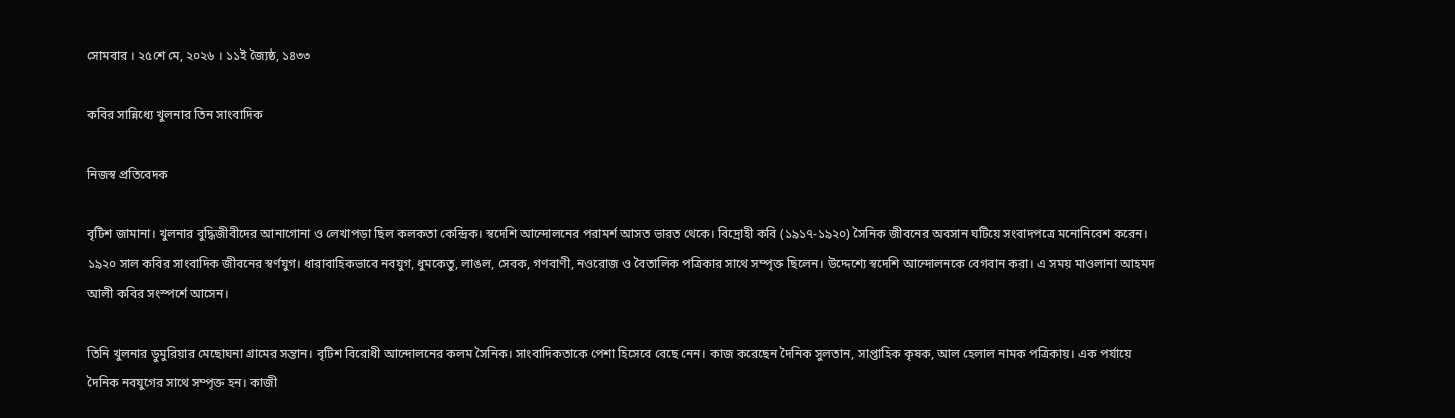সোমবার । ২৫শে মে, ২০২৬ । ১১ই জ্যৈষ্ঠ, ১৪৩৩

কবির সান্নিধ্যে খুলনার তিন সাংবাদিক

নিজস্ব প্রতিবেদক

বৃটিশ জামানা। খুলনার বুদ্ধিজীবীদের আনাগোনা ও লেখাপড়া ছিল কলকতা কেন্দ্রিক। স্বদেশি আন্দোলনের পরামর্শ আসত ভারত থেকে। বিদ্রোহী কবি (১৯১৭-১৯২০) সৈনিক জীবনের অবসান ঘটিয়ে সংবাদপত্রে মনোনিবেশ করেন। ১৯২০ সাল কবির সাংবাদিক জীবনের স্বর্ণযুগ। ধারাবাহিকভাবে নবযুগ, ধুমকেতু, লাঙল, সেবক, গণবাণী, নওরোজ ও বৈতালিক পত্রিকার সাথে সম্পৃক্ত ছিলেন। উদ্দেশ্যে স্বদেশি আন্দোলনকে বেগবান করা। এ সময় মাওলানা আহমদ আলী কবির সংস্পর্শে আসেন।

তিনি খুলনার ডুমুরিয়ার মেছোঘনা গ্রামের সন্তান। বৃটিশ বিরোধী আন্দোলনের কলম সৈনিক। সাংবাদিকতাকে পেশা হিসেবে বেছে নেন। কাজ করেছেন দৈনিক সুলতান, সাপ্তাহিক কৃষক, আল হেলাল নামক পত্রিকায়। এক পর্যায়ে দৈনিক নবযুগের সাথে সম্পৃক্ত হন। কাজী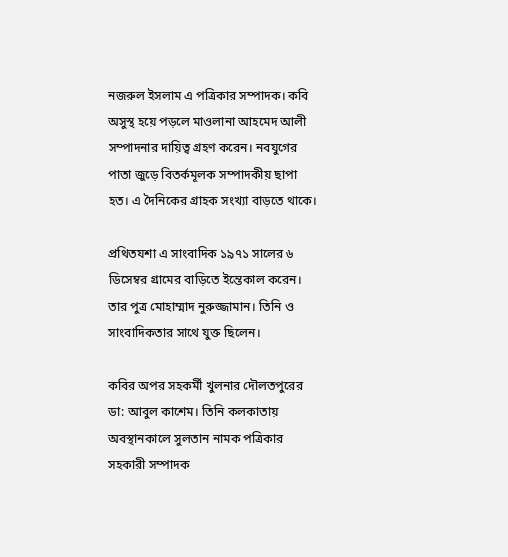নজরুল ইসলাম এ পত্রিকার সম্পাদক। কবি অসুস্থ হয়ে পড়লে মাওলানা আহমেদ আলী সম্পাদনার দায়িত্ব গ্রহণ করেন। নবযুগের পাতা জুড়ে বিতর্কমূলক সম্পাদকীয় ছাপা হত। এ দৈনিকের গ্রাহক সংখ্যা বাড়তে থাকে।

প্রথিতযশা এ সাংবাদিক ১৯৭১ সালের ৬ ডিসেম্বর গ্রামের বাড়িতে ইন্তেকাল করেন। তার পুত্র মোহাম্মাদ নুরুজ্জামান। তিনি ও সাংবাদিকতার সাথে যুক্ত ছিলেন।

কবির অপর সহকর্মী খুলনার দৌলতপুরের ডা: আবুল কাশেম। তিনি কলকাতায় অবস্থানকালে সুলতান নামক পত্রিকার সহকারী সম্পাদক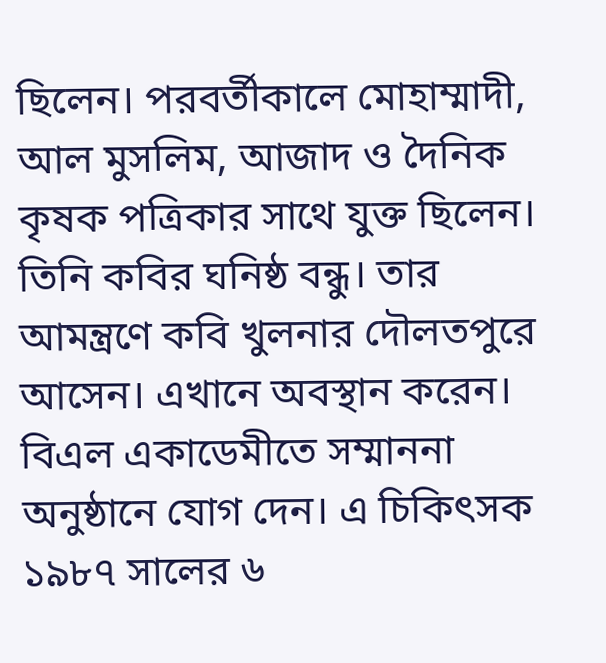ছিলেন। পরবর্তীকালে মোহাম্মাদী, আল মুসলিম, আজাদ ও দৈনিক কৃষক পত্রিকার সাথে যুক্ত ছিলেন। তিনি কবির ঘনিষ্ঠ বন্ধু। তার আমন্ত্রণে কবি খুলনার দৌলতপুরে আসেন। এখানে অবস্থান করেন। বিএল একাডেমীতে সম্মাননা অনুষ্ঠানে যোগ দেন। এ চিকিৎসক ১৯৮৭ সালের ৬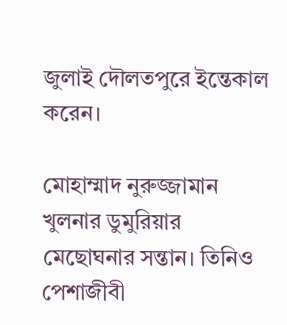জুলাই দৌলতপুরে ইন্তেকাল করেন।

মোহাম্মাদ নুরুজ্জামান খুলনার ডুমুরিয়ার মেছোঘনার সন্তান। তিনিও পেশাজীবী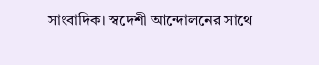সাংবাদিক। স্বদেশী আন্দোলনের সাথে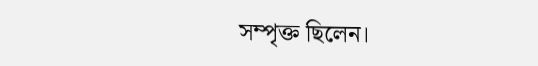সম্পৃক্ত ছিলেন।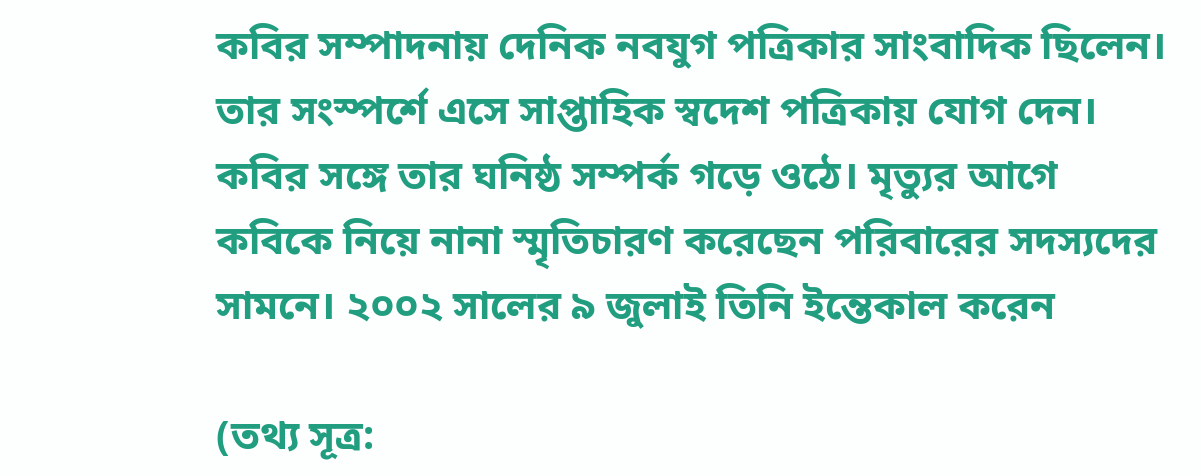কবির সম্পাদনায় দেনিক নবযুগ পত্রিকার সাংবাদিক ছিলেন। তার সংস্পর্শে এসে সাপ্তাহিক স্বদেশ পত্রিকায় যোগ দেন। কবির সঙ্গে তার ঘনিষ্ঠ সম্পর্ক গড়ে ওঠে। মৃত্যুর আগে কবিকে নিয়ে নানা স্মৃতিচারণ করেছেন পরিবারের সদস্যদের সামনে। ২০০২ সালের ৯ জুলাই তিনি ইন্তেকাল করেন

(তথ্য সূত্র: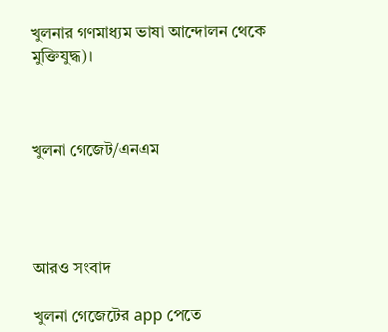খুলনার গণমাধ্যম ভাষা আন্দোলন থেকে মুক্তিযুদ্ধ)।



খুলনা গেজেট/এনএম




আরও সংবাদ

খুলনা গেজেটের app পেতে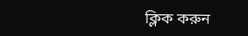ক্লিক করুন